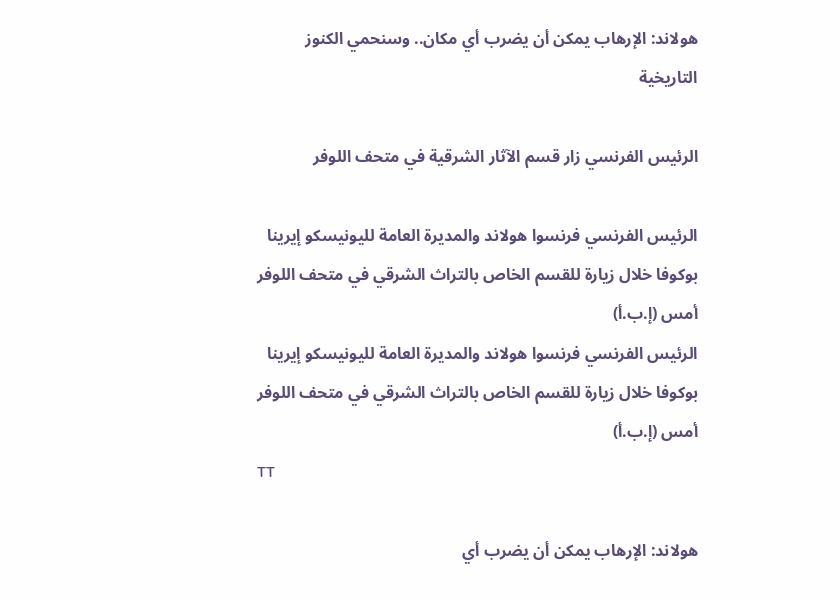هولاند: الإرهاب يمكن أن يضرب أي مكان.. وسنحمي الكنوز التاريخية

الرئيس الفرنسي زار قسم الآثار الشرقية في متحف اللوفر

الرئيس الفرنسي فرنسوا هولاند والمديرة العامة لليونيسكو إيرينا بوكوفا خلال زيارة للقسم الخاص بالتراث الشرقي في متحف اللوفر أمس (إ.ب.أ)
الرئيس الفرنسي فرنسوا هولاند والمديرة العامة لليونيسكو إيرينا بوكوفا خلال زيارة للقسم الخاص بالتراث الشرقي في متحف اللوفر أمس (إ.ب.أ)
TT

هولاند: الإرهاب يمكن أن يضرب أي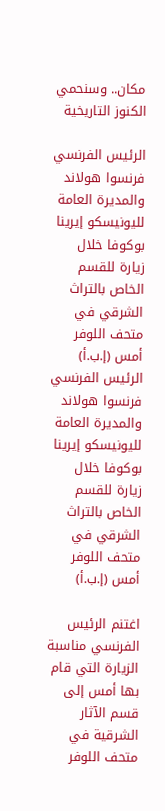مكان.. وسنحمي الكنوز التاريخية

الرئيس الفرنسي فرنسوا هولاند والمديرة العامة لليونيسكو إيرينا بوكوفا خلال زيارة للقسم الخاص بالتراث الشرقي في متحف اللوفر أمس (إ.ب.أ)
الرئيس الفرنسي فرنسوا هولاند والمديرة العامة لليونيسكو إيرينا بوكوفا خلال زيارة للقسم الخاص بالتراث الشرقي في متحف اللوفر أمس (إ.ب.أ)

اغتنم الرئيس الفرنسي مناسبة الزيارة التي قام بها أمس إلى قسم الآثار الشرقية في متحف اللوفر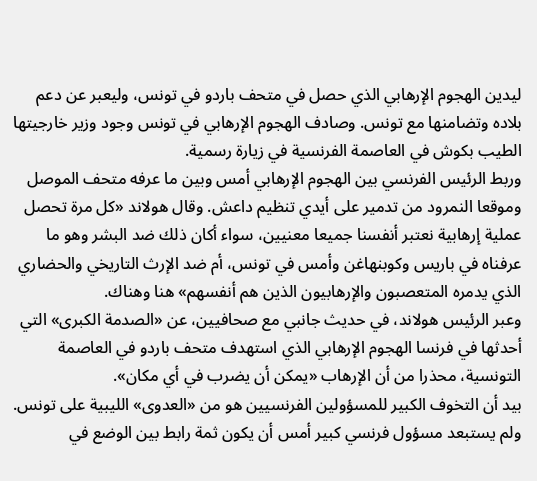ليدين الهجوم الإرهابي الذي حصل في متحف باردو في تونس، وليعبر عن دعم بلاده وتضامنها مع تونس. وصادف الهجوم الإرهابي في تونس وجود وزير خارجيتها الطيب بكوش في العاصمة الفرنسية في زيارة رسمية.
وربط الرئيس الفرنسي بين الهجوم الإرهابي أمس وبين ما عرفه متحف الموصل وموقعا النمرود من تدمير على أيدي تنظيم داعش. وقال هولاند «كل مرة تحصل عملية إرهابية نعتبر أنفسنا جميعا معنيين، سواء أكان ذلك ضد البشر وهو ما عرفناه في باريس وكوبنهاغن وأمس في تونس، أم ضد الإرث التاريخي والحضاري الذي يدمره المتعصبون والإرهابيون الذين هم أنفسهم» هنا وهناك.
وعبر الرئيس هولاند، في حديث جانبي مع صحافيين، عن «الصدمة الكبرى» التي أحدثها في فرنسا الهجوم الإرهابي الذي استهدف متحف باردو في العاصمة التونسية، محذرا من أن الإرهاب «يمكن أن يضرب في أي مكان».
بيد أن التخوف الكبير للمسؤولين الفرنسيين هو من «العدوى» الليبية على تونس. ولم يستبعد مسؤول فرنسي كبير أمس أن يكون ثمة رابط بين الوضع في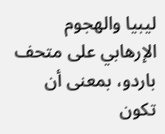ليبيا والهجوم الإرهابي على متحف باردو، بمعنى أن تكون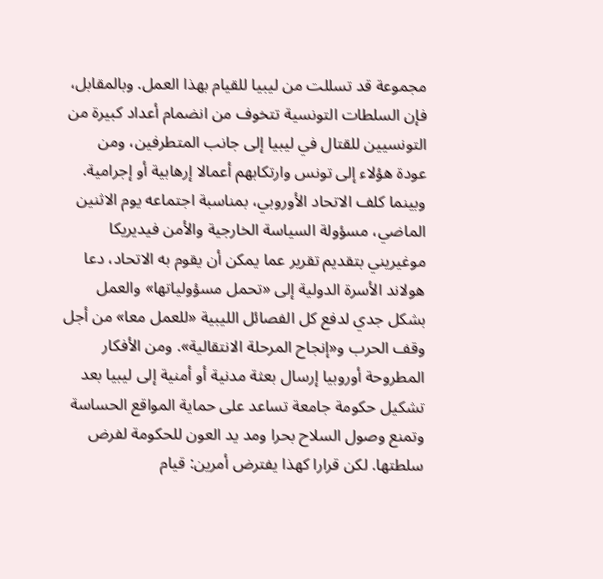مجموعة قد تسللت من ليبيا للقيام بهذا العمل. وبالمقابل، فإن السلطات التونسية تتخوف من انضمام أعداد كبيرة من التونسيين للقتال في ليبيا إلى جانب المتطرفين، ومن عودة هؤلاء إلى تونس وارتكابهم أعمالا إرهابية أو إجرامية.
وبينما كلف الاتحاد الأوروبي، بمناسبة اجتماعه يوم الاثنين الماضي، مسؤولة السياسة الخارجية والأمن فيديريكا موغيريني بتقديم تقرير عما يمكن أن يقوم به الاتحاد، دعا هولاند الأسرة الدولية إلى «تحمل مسؤولياتها» والعمل بشكل جدي لدفع كل الفصائل الليبية «للعمل معا» من أجل وقف الحرب و«إنجاح المرحلة الانتقالية». ومن الأفكار المطروحة أوروبيا إرسال بعثة مدنية أو أمنية إلى ليبيا بعد تشكيل حكومة جامعة تساعد على حماية المواقع الحساسة وتمنع وصول السلاح بحرا ومد يد العون للحكومة لفرض سلطتها. لكن قرارا كهذا يفترض أمرين: قيام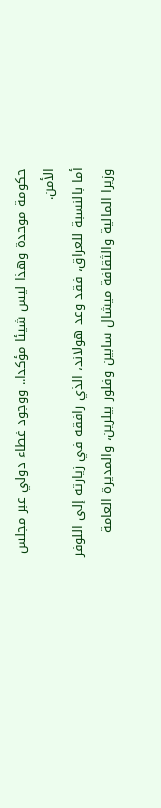حكومة موحدة وهذا ليس شيئا مؤكدا.. ووجود غطاء دولي عبر مجلس الأمن.
أما بالنسبة للعراق، فقد وعد هولاند، الذي رافقه في زيارته إلى اللوفر وزيرا المالية والثقافة ميشال سابين وفلور بيلرين، والمديرة العامة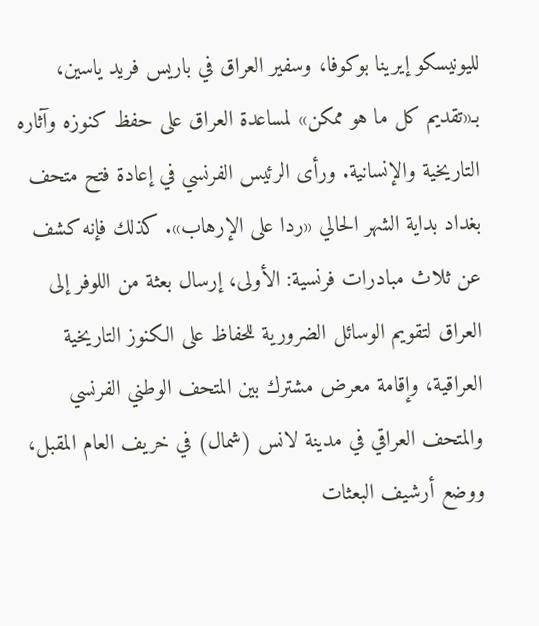لليونيسكو إيرينا بوكوفا، وسفير العراق في باريس فريد ياسين، بـ«تقديم كل ما هو ممكن» لمساعدة العراق على حفظ كنوزه وآثاره التاريخية والإنسانية. ورأى الرئيس الفرنسي في إعادة فتح متحف بغداد بداية الشهر الحالي «ردا على الإرهاب». كذلك فإنه كشف عن ثلاث مبادرات فرنسية: الأولى، إرسال بعثة من اللوفر إلى العراق لتقويم الوسائل الضرورية للحفاظ على الكنوز التاريخية العراقية، وإقامة معرض مشترك بين المتحف الوطني الفرنسي والمتحف العراقي في مدينة لانس (شمال) في خريف العام المقبل، ووضع أرشيف البعثات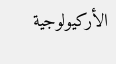الأركيولوجية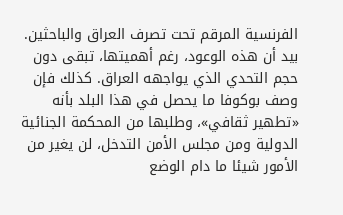الفرنسية المرقم تحت تصرف العراق والباحثين.
بيد أن هذه الوعود، رغم أهميتها، تبقى دون حجم التحدي الذي يواجهه العراق. كذلك فإن وصف بوكوفا ما يحصل في هذا البلد بأنه «تطهير ثقافي»، وطلبها من المحكمة الجنائية الدولية ومن مجلس الأمن التدخل، لن يغير من الأمور شيئا ما دام الوضع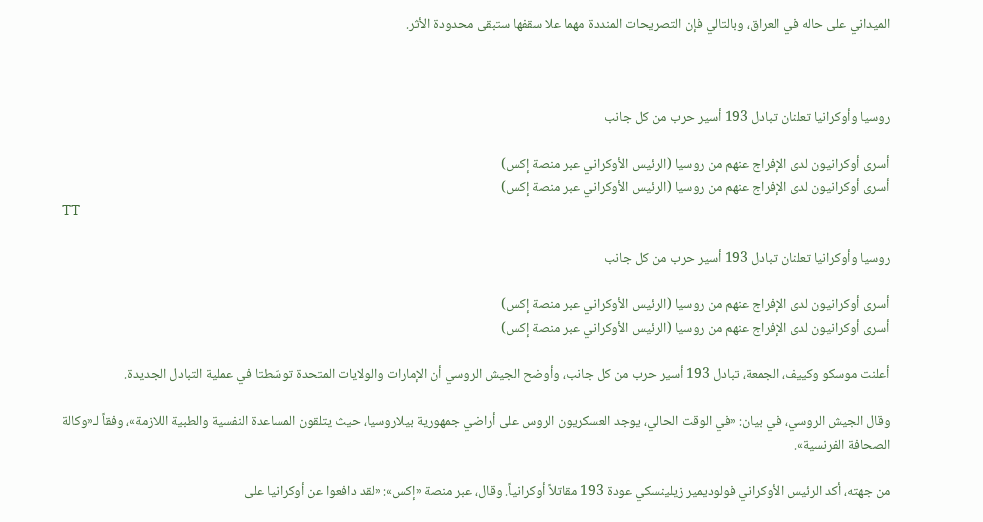الميداني على حاله في العراق، وبالتالي فإن التصريحات المنددة مهما علا سقفها ستبقى محدودة الأثر.



روسيا وأوكرانيا تعلنان تبادل 193 أسير حرب من كل جانب

أسرى أوكرانيون لدى الإفراج عنهم من روسيا (الرئيس الأوكراني عبر منصة إكس)
أسرى أوكرانيون لدى الإفراج عنهم من روسيا (الرئيس الأوكراني عبر منصة إكس)
TT

روسيا وأوكرانيا تعلنان تبادل 193 أسير حرب من كل جانب

أسرى أوكرانيون لدى الإفراج عنهم من روسيا (الرئيس الأوكراني عبر منصة إكس)
أسرى أوكرانيون لدى الإفراج عنهم من روسيا (الرئيس الأوكراني عبر منصة إكس)

أعلنت موسكو وكييف، الجمعة، تبادل 193 أسير حرب من كل جانب، وأوضح الجيش الروسي أن الإمارات والولايات المتحدة توسّطتا في عملية التبادل الجديدة.

وقال الجيش الروسي، في بيان: «في الوقت الحالي، يوجد العسكريون الروس على أراضي جمهورية بيلاروسيا، حيث يتلقون المساعدة النفسية والطبية اللازمة»، وفقاً لـ«وكالة الصحافة الفرنسية».

من جهته، أكد الرئيس الأوكراني فولوديمير زيلينسكي عودة 193 مقاتلاً أوكرانياً. وقال، عبر منصة «إكس»: «لقد دافعوا عن أوكرانيا على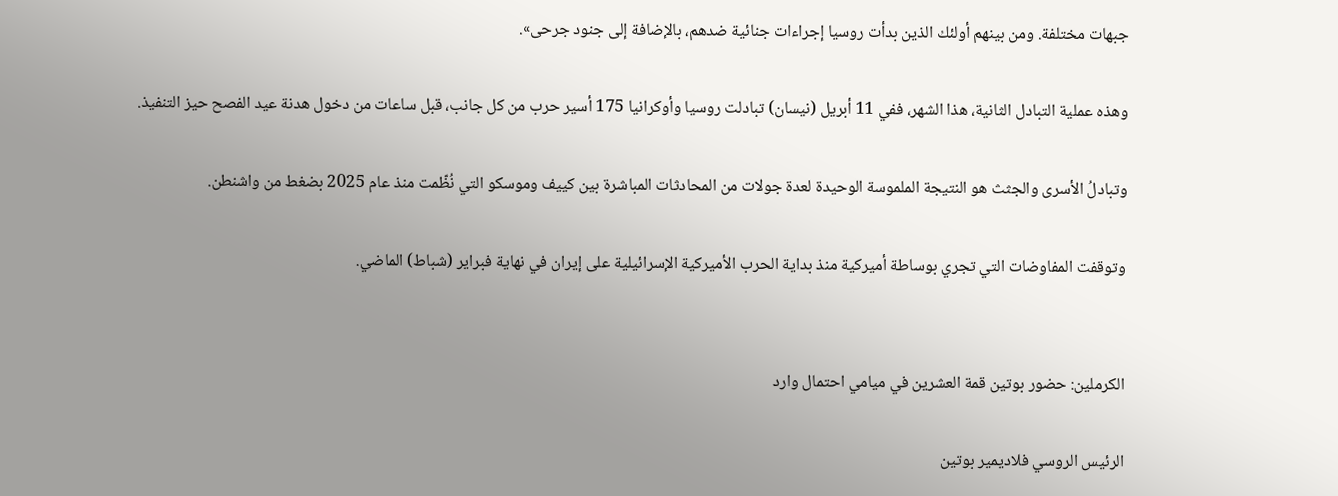جبهات مختلفة. ومن بينهم أولئك الذين بدأت روسيا إجراءات جنائية ضدهم، بالإضافة إلى جنود جرحى».

وهذه عملية التبادل الثانية، هذا الشهر، ففي 11 أبريل (نيسان) تبادلت روسيا وأوكرانيا 175 أسير حرب من كل جانب، قبل ساعات من دخول هدنة عيد الفصح حيز التنفيذ.

وتبادلُ الأسرى والجثث هو النتيجة الملموسة الوحيدة لعدة جولات من المحادثات المباشرة بين كييف وموسكو التي نُظّمت منذ عام 2025 بضغط من واشنطن.

وتوقفت المفاوضات التي تجري بوساطة أميركية منذ بداية الحرب الأميركية الإسرائيلية على إيران في نهاية فبراير (شباط) الماضي.


الكرملين: حضور بوتين قمة العشرين في ميامي احتمال وارد

الرئيس الروسي فلاديمير بوتين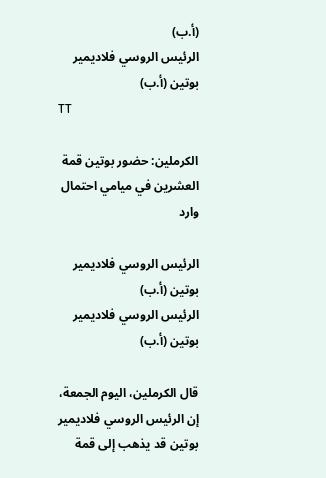(أ.ب)
الرئيس الروسي فلاديمير بوتين (أ.ب)
TT

الكرملين: حضور بوتين قمة العشرين في ميامي احتمال وارد

الرئيس الروسي فلاديمير بوتين (أ.ب)
الرئيس الروسي فلاديمير بوتين (أ.ب)

قال الكرملين، اليوم الجمعة، إن الرئيس الروسي فلاديمير بوتين قد يذهب إلى قمة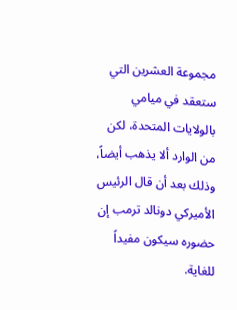مجموعة العشرين التي ستعقد في ميامي بالولايات المتحدة، لكن من الوارد ألا يذهب أيضاً، وذلك بعد أن قال الرئيس الأميركي دونالد ترمب إن حضوره سيكون مفيداً للغاية.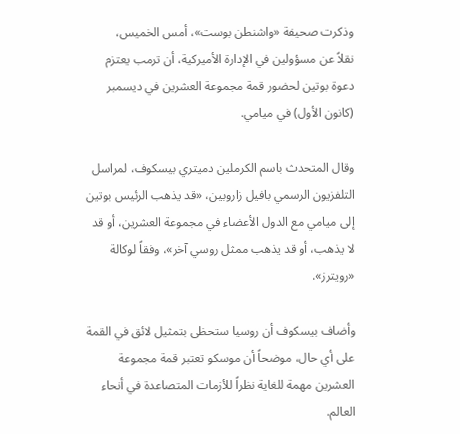وذكرت صحيفة «واشنطن بوست»، أمس الخميس، نقلاً ‌عن مسؤولين ‌في الإدارة الأميركية، أن ترمب ‌يعتزم دعوة بوتين لحضور قمة مجموعة العشرين في ديسمبر (كانون الأول) في ميامي.

وقال المتحدث باسم الكرملين دميتري بيسكوف، لمراسل التلفزيون الرسمي بافيل زاروبين، «قد يذهب الرئيس بوتين إلى ميامي مع الدول الأعضاء في مجموعة العشرين، أو قد لا ‌يذهب، أو ‌قد يذهب ممثل روسي آخر»، وفقاً لوكالة «رويترز».

وأضاف بيسكوف أن ‌روسيا ستحظى بتمثيل لائق في ‌القمة على أي حال، موضحاً أن موسكو تعتبر قمة مجموعة العشرين مهمة للغاية نظراً للأزمات المتصاعدة في أنحاء العالم.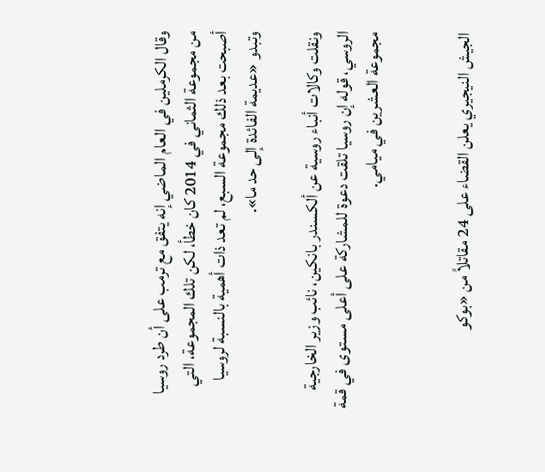وقال الكرملين ‌في العام الماضي إنه يتفق مع ترمب على أن طرد روسيا من مجموعة الثماني في 2014 كان خطأ، لكن تلك المجموعة، التي أصبحت بعد ذلك مجموعة السبع، لم تعد ذات أهمية بالنسبة لروسيا وتبدو «عديمة الفائدة إلى حد ما».

ونقلت وكالات أنباء روسية عن ألكسندر بانكين، نائب وزير الخارجية الروسي، قوله إن روسيا تلقت دعوة للمشاركة على أعلى مستوى في قمة مجموعة العشرين في ميامي.


الجيش النيجيري يعلن القضاء على 24 مقاتلاً من «بوكو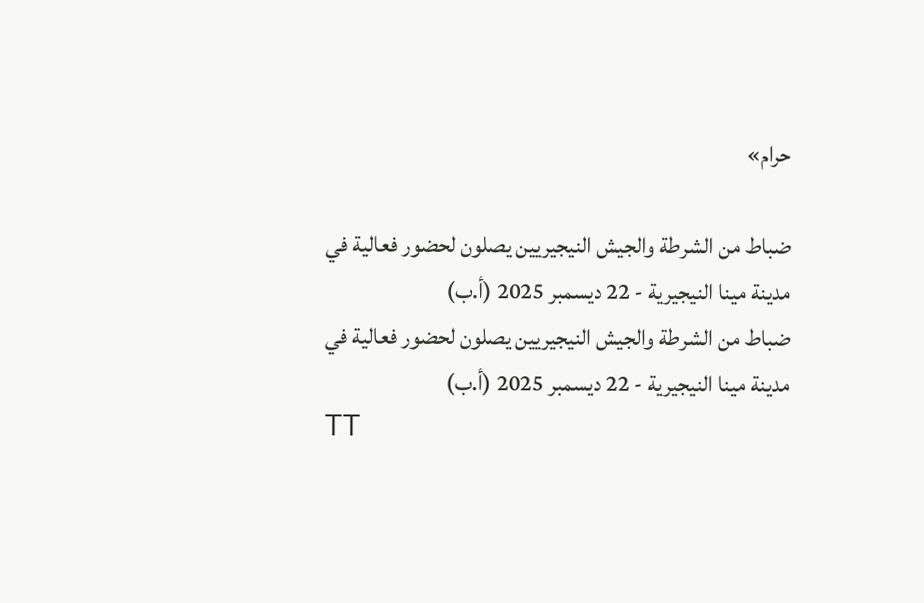حرام»

ضباط من الشرطة والجيش النيجيريين يصلون لحضور فعالية في مدينة مينا النيجيرية - 22 ديسمبر 2025 (أ.ب)
ضباط من الشرطة والجيش النيجيريين يصلون لحضور فعالية في مدينة مينا النيجيرية - 22 ديسمبر 2025 (أ.ب)
TT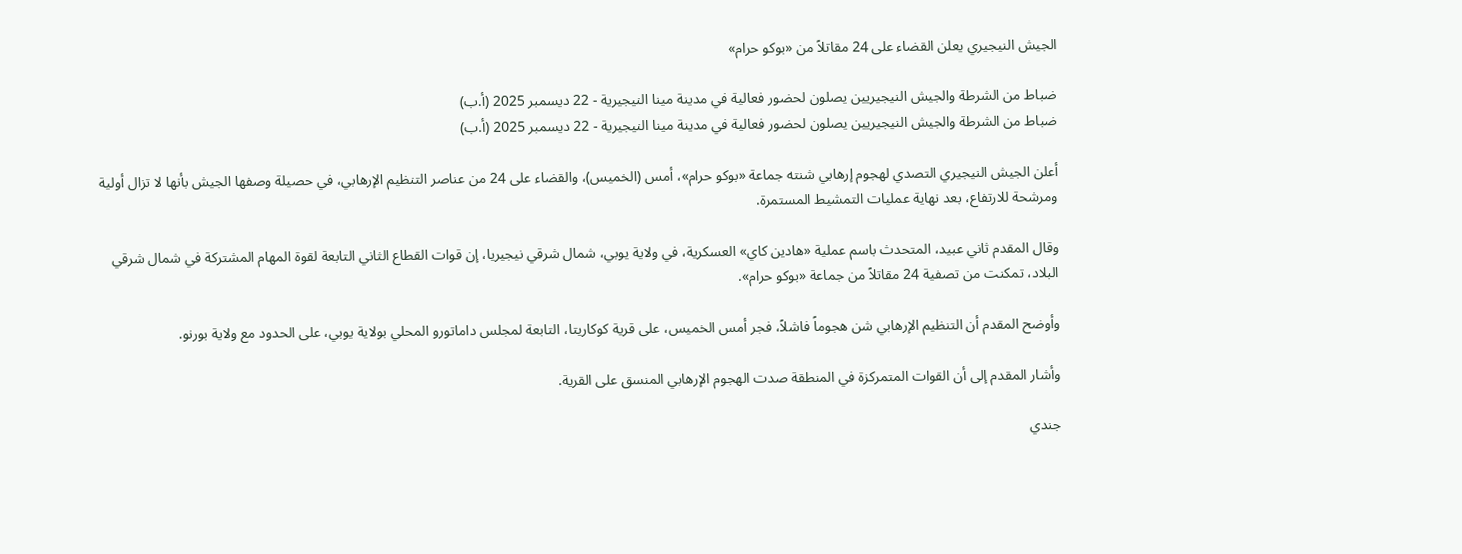الجيش النيجيري يعلن القضاء على 24 مقاتلاً من «بوكو حرام»

ضباط من الشرطة والجيش النيجيريين يصلون لحضور فعالية في مدينة مينا النيجيرية - 22 ديسمبر 2025 (أ.ب)
ضباط من الشرطة والجيش النيجيريين يصلون لحضور فعالية في مدينة مينا النيجيرية - 22 ديسمبر 2025 (أ.ب)

أعلن الجيش النيجيري التصدي لهجوم إرهابي شنته جماعة «بوكو حرام»، أمس (الخميس)، والقضاء على 24 من عناصر التنظيم الإرهابي، في حصيلة وصفها الجيش بأنها لا تزال أولية ومرشحة للارتفاع، بعد نهاية عمليات التمشيط المستمرة.

وقال المقدم ثاني عبيد، المتحدث باسم عملية «هادين كاي» العسكرية، في ولاية يوبي، شمال شرقي نيجيريا، إن قوات القطاع الثاني التابعة لقوة المهام المشتركة في شمال شرقي البلاد، تمكنت من تصفية 24 مقاتلاً من جماعة «بوكو حرام».

وأوضح المقدم أن التنظيم الإرهابي شن هجوماً فاشلاً، فجر أمس الخميس، على قرية كوكاريتا، التابعة لمجلس داماتورو المحلي بولاية يوبي، على الحدود مع ولاية بورنو.

وأشار المقدم إلى أن القوات المتمركزة في المنطقة صدت الهجوم الإرهابي المنسق على القرية.

جندي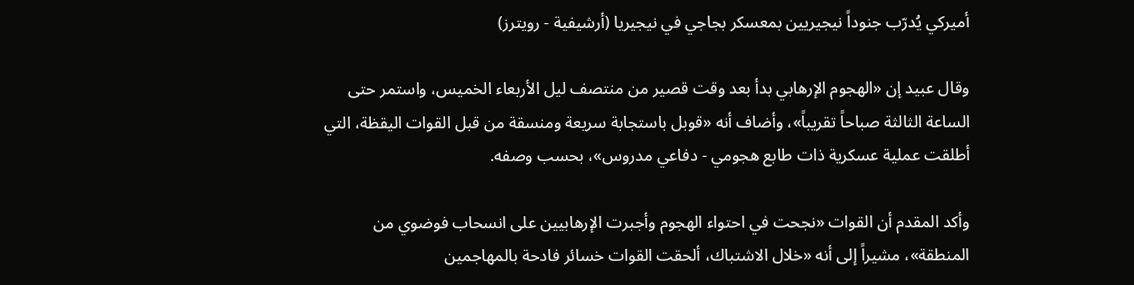أميركي يُدرّب جنوداً نيجيريين بمعسكر بجاجي في نيجيريا (أرشيفية - رويترز)

وقال عبيد إن «الهجوم الإرهابي بدأ بعد وقت قصير من منتصف ليل الأربعاء الخميس، واستمر حتى الساعة الثالثة صباحاً تقريباً»، وأضاف أنه «قوبل باستجابة سريعة ومنسقة من قبل القوات اليقظة، التي أطلقت عملية عسكرية ذات طابع هجومي - دفاعي مدروس»، بحسب وصفه.

وأكد المقدم أن القوات «نجحت في احتواء الهجوم وأجبرت الإرهابيين على انسحاب فوضوي من المنطقة»، مشيراً إلى أنه «خلال الاشتباك، ألحقت القوات خسائر فادحة بالمهاجمين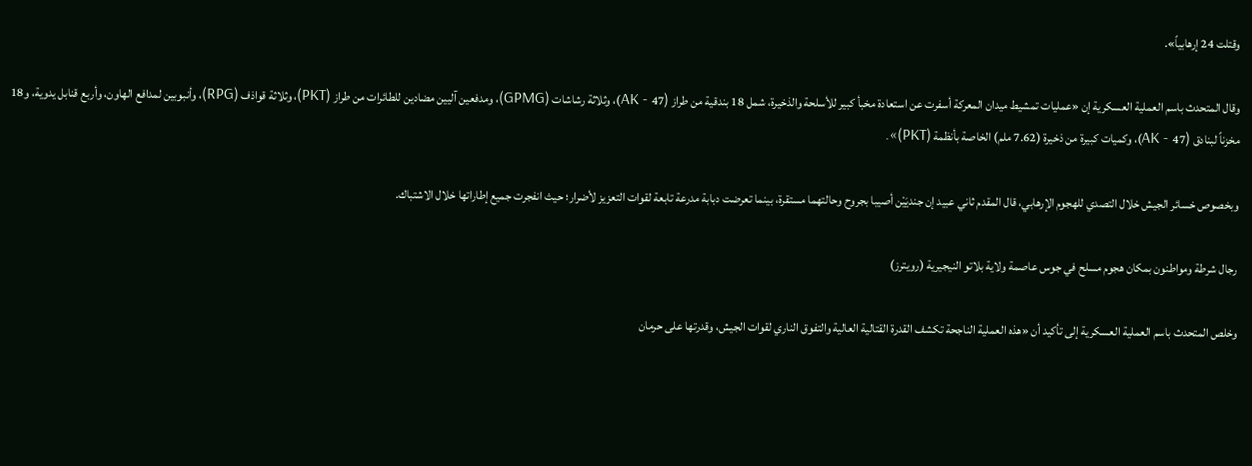وقتلت 24 إرهابياً».

وقال المتحدث باسم العملية العسكرية إن «عمليات تمشيط ميدان المعركة أسفرت عن استعادة مخبأ كبير للأسلحة والذخيرة، شمل 18 بندقية من طراز (AK - 47)، وثلاثة رشاشات (GPMG)، ومدفعين آليين مضادين للطائرات من طراز (PKT)، وثلاثة قواذف (RPG)، وأنبوبين لمدافع الهاون، وأربع قنابل يدوية، و18 مخزناً لبنادق (AK - 47)، وكميات كبيرة من ذخيرة (7.62 ملم) الخاصة بأنظمة (PKT)».

وبخصوص خسائر الجيش خلال التصدي للهجوم الإرهابي، قال المقدم ثاني عبيد إن جنديَيْن أصيبا بجروح وحالتهما مستقرة، بينما تعرضت دبابة مدرعة تابعة لقوات التعزيز لأضرار؛ حيث انفجرت جميع إطاراتها خلال الاشتباك.

رجال شرطة ومواطنون بمكان هجوم مسلح في جوس عاصمة ولاية بلاتو النيجيرية (رويترز)

وخلص المتحدث باسم العملية العسكرية إلى تأكيد أن «هذه العملية الناجحة تكشف القدرة القتالية العالية والتفوق الناري لقوات الجيش، وقدرتها على حرمان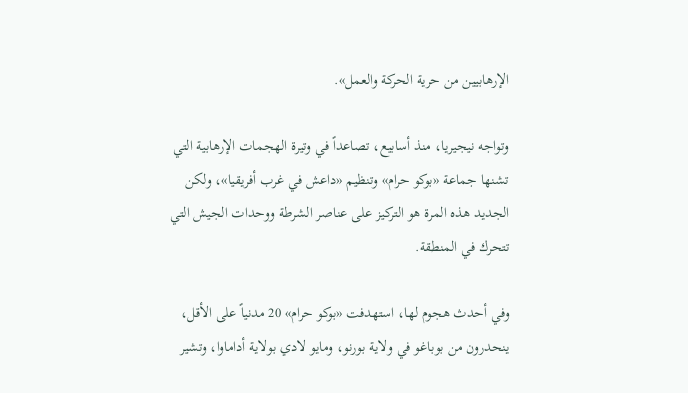الإرهابيين من حرية الحركة والعمل».

وتواجه نيجيريا، منذ أسابيع، تصاعداً في وتيرة الهجمات الإرهابية التي تشنها جماعة «بوكو حرام» وتنظيم «داعش في غرب أفريقيا»، ولكن الجديد هذه المرة هو التركيز على عناصر الشرطة ووحدات الجيش التي تتحرك في المنطقة.

وفي أحدث هجوم لها، استهدفت «بوكو حرام» 20 مدنياً على الأقل، ينحدرون من بوباغو في ولاية بورنو، ومايو لادي بولاية أداماوا، وتشير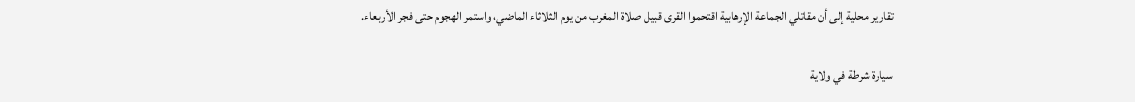تقارير محلية إلى أن مقاتلي الجماعة الإرهابية اقتحموا القرى قبيل صلاة المغرب من يوم الثلاثاء الماضي، واستمر الهجوم حتى فجر الأربعاء.

سيارة شرطة في ولاية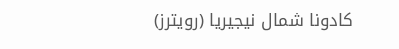كادونا شمال نيجيريا (رويترز)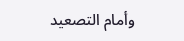وأمام التصعيد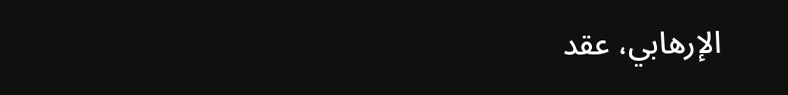الإرهابي، عقد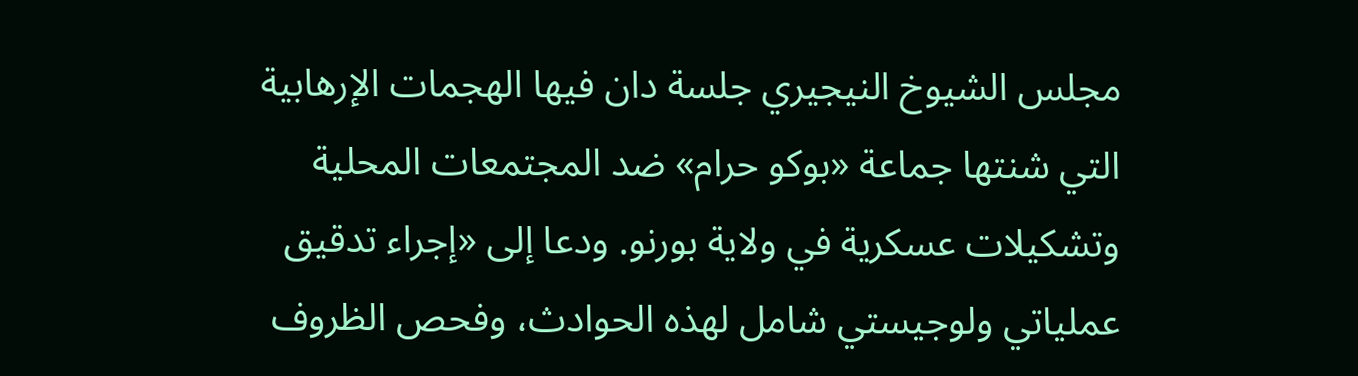مجلس الشيوخ النيجيري جلسة دان فيها الهجمات الإرهابية التي شنتها جماعة «بوكو حرام» ضد المجتمعات المحلية وتشكيلات عسكرية في ولاية بورنو. ودعا إلى «إجراء تدقيق عملياتي ولوجيستي شامل لهذه الحوادث، وفحص الظروف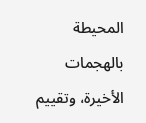المحيطة بالهجمات الأخيرة، وتقييم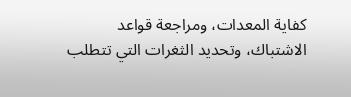كفاية المعدات، ومراجعة قواعد الاشتباك، وتحديد الثغرات التي تتطلب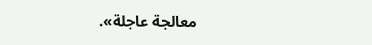معالجة عاجلة».